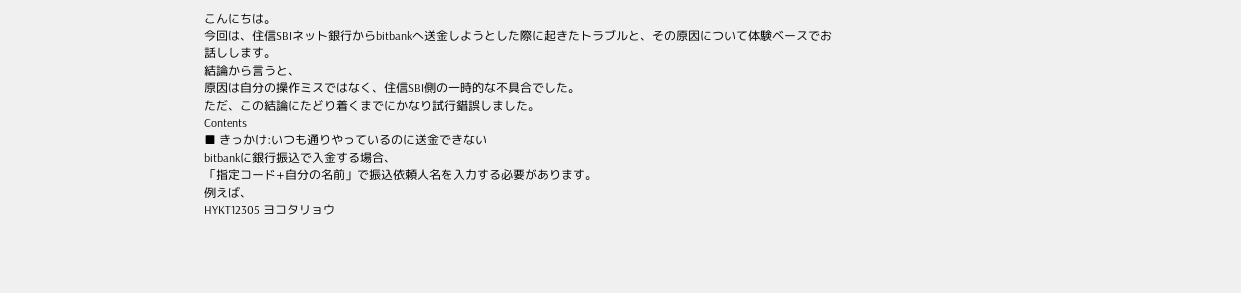こんにちは。
今回は、住信SBIネット銀行からbitbankへ送金しようとした際に起きたトラブルと、その原因について体験ベースでお話しします。
結論から言うと、
原因は自分の操作ミスではなく、住信SBI側の一時的な不具合でした。
ただ、この結論にたどり着くまでにかなり試行錯誤しました。
Contents
■ きっかけ:いつも通りやっているのに送金できない
bitbankに銀行振込で入金する場合、
「指定コード+自分の名前」で振込依頼人名を入力する必要があります。
例えば、
HYKT12305 ヨコタリョウ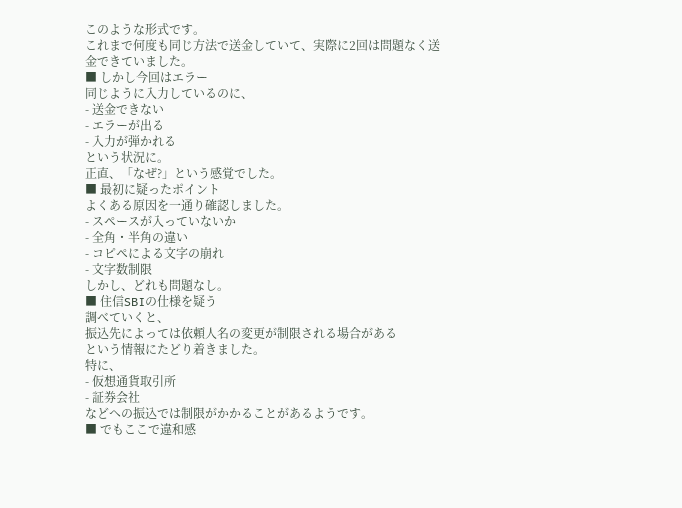このような形式です。
これまで何度も同じ方法で送金していて、実際に2回は問題なく送金できていました。
■ しかし今回はエラー
同じように入力しているのに、
- 送金できない
- エラーが出る
- 入力が弾かれる
という状況に。
正直、「なぜ?」という感覚でした。
■ 最初に疑ったポイント
よくある原因を一通り確認しました。
- スペースが入っていないか
- 全角・半角の違い
- コピペによる文字の崩れ
- 文字数制限
しかし、どれも問題なし。
■ 住信SBIの仕様を疑う
調べていくと、
振込先によっては依頼人名の変更が制限される場合がある
という情報にたどり着きました。
特に、
- 仮想通貨取引所
- 証券会社
などへの振込では制限がかかることがあるようです。
■ でもここで違和感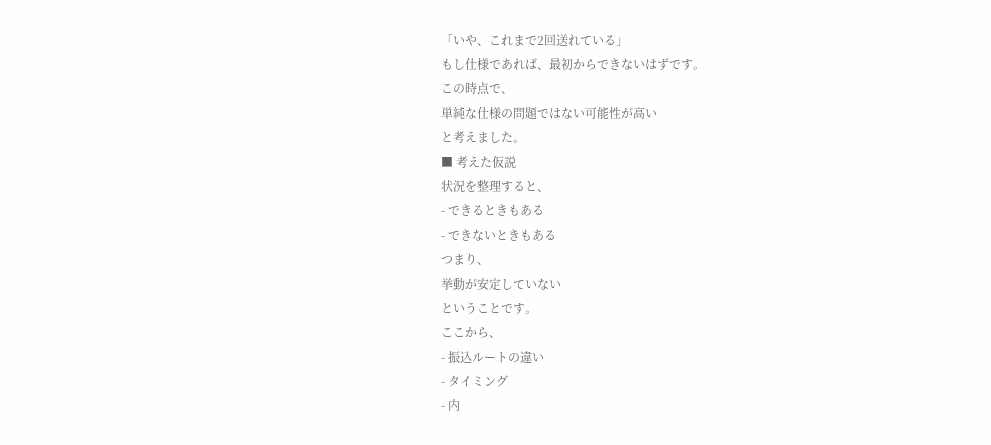「いや、これまで2回送れている」
もし仕様であれば、最初からできないはずです。
この時点で、
単純な仕様の問題ではない可能性が高い
と考えました。
■ 考えた仮説
状況を整理すると、
- できるときもある
- できないときもある
つまり、
挙動が安定していない
ということです。
ここから、
- 振込ルートの違い
- タイミング
- 内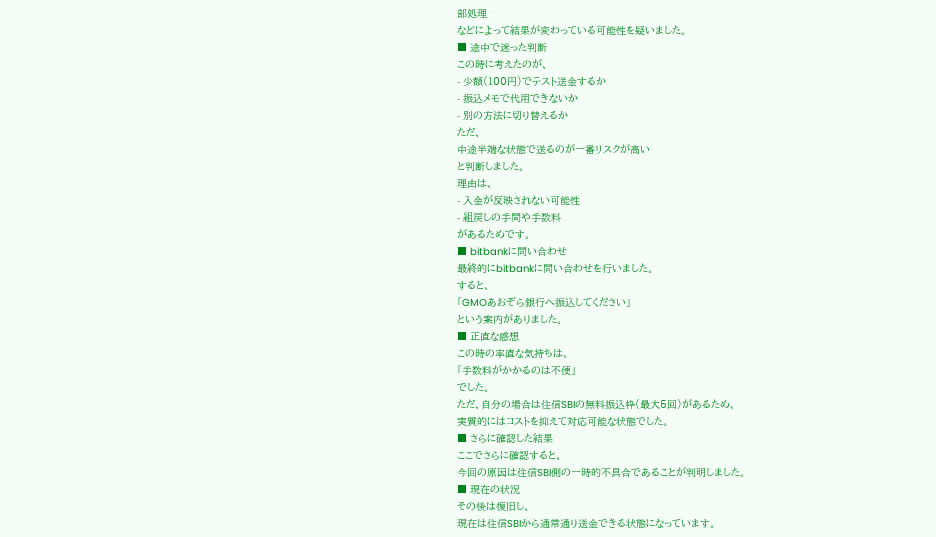部処理
などによって結果が変わっている可能性を疑いました。
■ 途中で迷った判断
この時に考えたのが、
- 少額(100円)でテスト送金するか
- 振込メモで代用できないか
- 別の方法に切り替えるか
ただ、
中途半端な状態で送るのが一番リスクが高い
と判断しました。
理由は、
- 入金が反映されない可能性
- 組戻しの手間や手数料
があるためです。
■ bitbankに問い合わせ
最終的にbitbankに問い合わせを行いました。
すると、
「GMOあおぞら銀行へ振込してください」
という案内がありました。
■ 正直な感想
この時の率直な気持ちは、
「手数料がかかるのは不便」
でした。
ただ、自分の場合は住信SBIの無料振込枠(最大5回)があるため、
実質的にはコストを抑えて対応可能な状態でした。
■ さらに確認した結果
ここでさらに確認すると、
今回の原因は住信SBI側の一時的不具合であることが判明しました。
■ 現在の状況
その後は復旧し、
現在は住信SBIから通常通り送金できる状態になっています。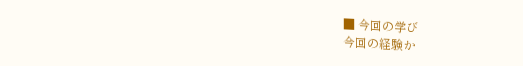■ 今回の学び
今回の経験か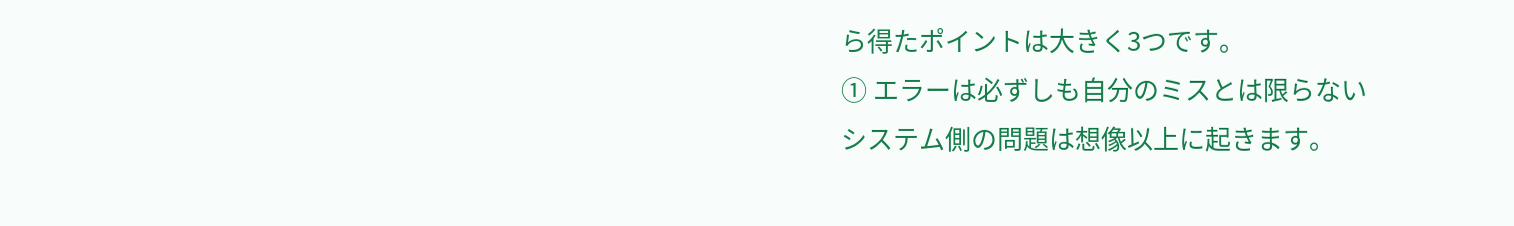ら得たポイントは大きく3つです。
① エラーは必ずしも自分のミスとは限らない
システム側の問題は想像以上に起きます。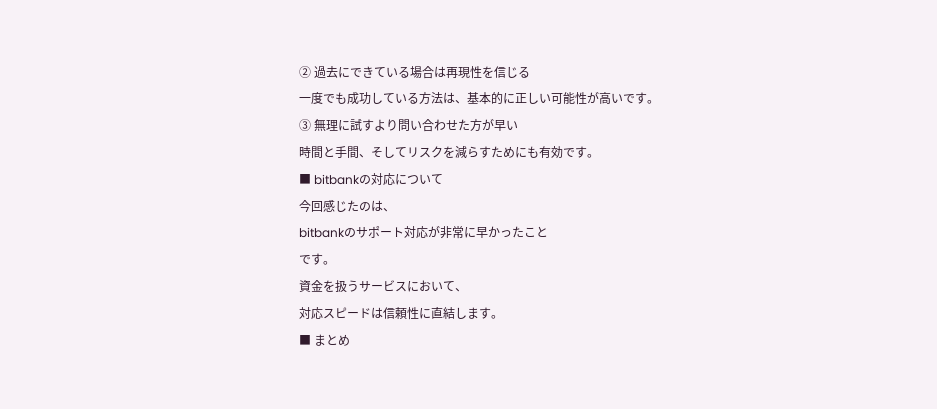② 過去にできている場合は再現性を信じる
一度でも成功している方法は、基本的に正しい可能性が高いです。
③ 無理に試すより問い合わせた方が早い
時間と手間、そしてリスクを減らすためにも有効です。
■ bitbankの対応について
今回感じたのは、
bitbankのサポート対応が非常に早かったこと
です。
資金を扱うサービスにおいて、
対応スピードは信頼性に直結します。
■ まとめ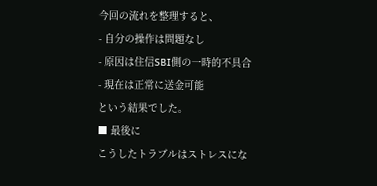今回の流れを整理すると、
- 自分の操作は問題なし
- 原因は住信SBI側の一時的不具合
- 現在は正常に送金可能
という結果でした。
■ 最後に
こうしたトラブルはストレスにな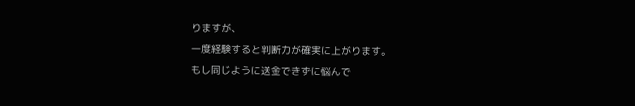りますが、
一度経験すると判断力が確実に上がります。
もし同じように送金できずに悩んで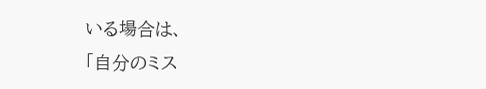いる場合は、
「自分のミス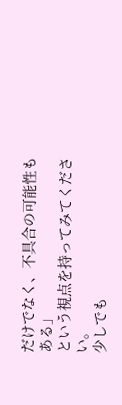だけでなく、不具合の可能性もある」
という視点を持ってみてください。
少しでも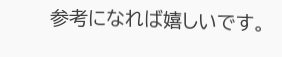参考になれば嬉しいです。